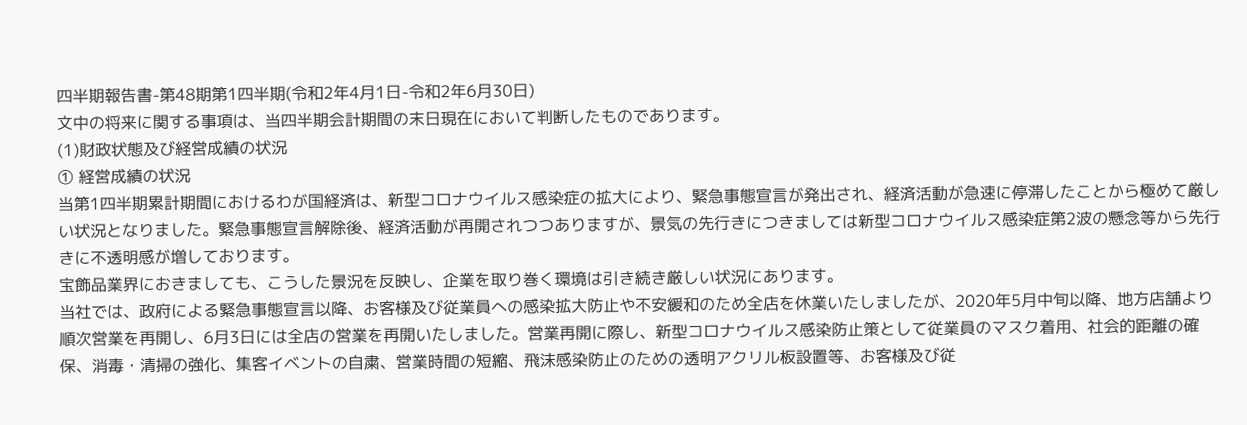四半期報告書-第48期第1四半期(令和2年4月1日-令和2年6月30日)
文中の将来に関する事項は、当四半期会計期間の末日現在において判断したものであります。
(1)財政状態及び経営成績の状況
① 経営成績の状況
当第1四半期累計期間におけるわが国経済は、新型コロナウイルス感染症の拡大により、緊急事態宣言が発出され、経済活動が急速に停滞したことから極めて厳しい状況となりました。緊急事態宣言解除後、経済活動が再開されつつありますが、景気の先行きにつきましては新型コロナウイルス感染症第2波の懸念等から先行きに不透明感が増しております。
宝飾品業界におきましても、こうした景況を反映し、企業を取り巻く環境は引き続き厳しい状況にあります。
当社では、政府による緊急事態宣言以降、お客様及び従業員への感染拡大防止や不安緩和のため全店を休業いたしましたが、2020年5月中旬以降、地方店舗より順次営業を再開し、6月3日には全店の営業を再開いたしました。営業再開に際し、新型コロナウイルス感染防止策として従業員のマスク着用、社会的距離の確保、消毒・清掃の強化、集客イベントの自粛、営業時間の短縮、飛沫感染防止のための透明アクリル板設置等、お客様及び従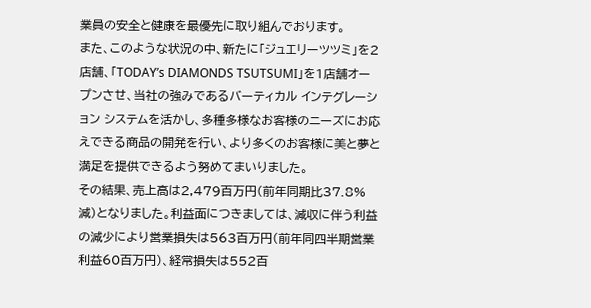業員の安全と健康を最優先に取り組んでおります。
また、このような状況の中、新たに「ジュエリーツツミ」を2店舗、「TODAY’s DIAMONDS TSUTSUMI」を1店舗オープンさせ、当社の強みであるバーティカル インテグレーション システムを活かし、多種多様なお客様のニーズにお応えできる商品の開発を行い、より多くのお客様に美と夢と満足を提供できるよう努めてまいりました。
その結果、売上高は2,479百万円(前年同期比37.8%減)となりました。利益面につきましては、減収に伴う利益の減少により営業損失は563百万円(前年同四半期営業利益60百万円)、経常損失は552百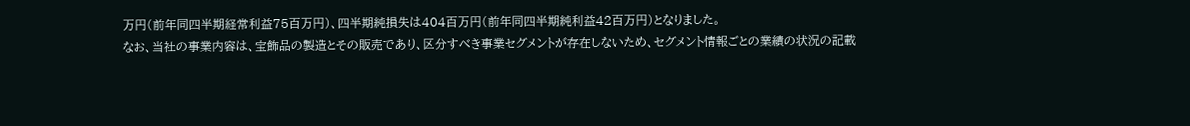万円(前年同四半期経常利益75百万円)、四半期純損失は404百万円(前年同四半期純利益42百万円)となりました。
なお、当社の事業内容は、宝飾品の製造とその販売であり、区分すべき事業セグメントが存在しないため、セグメント情報ごとの業績の状況の記載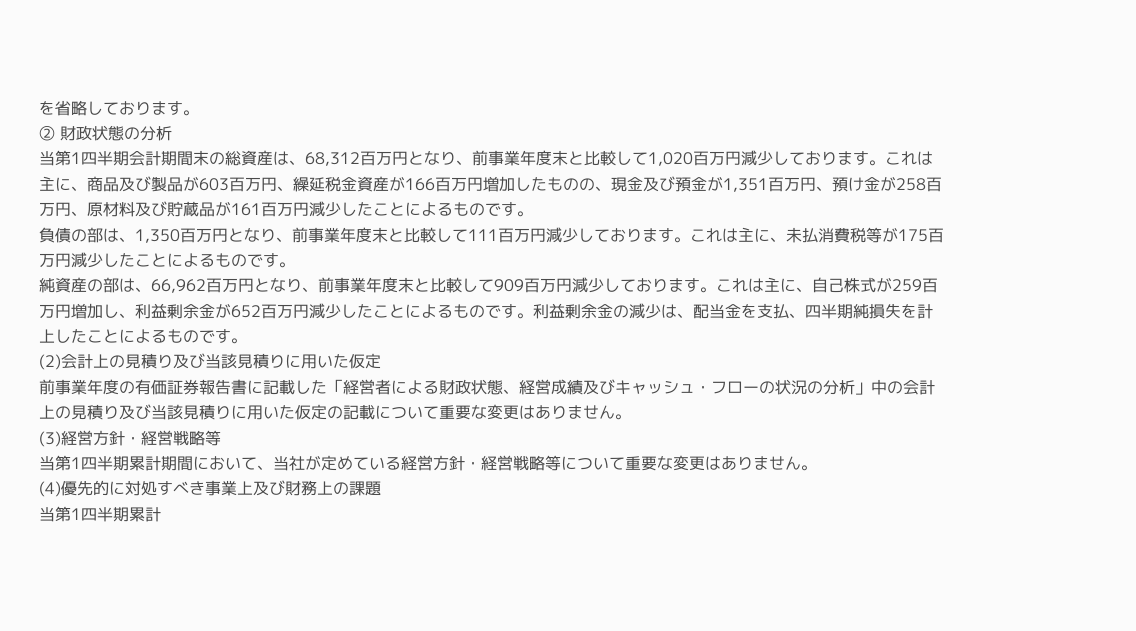を省略しております。
② 財政状態の分析
当第1四半期会計期間末の総資産は、68,312百万円となり、前事業年度末と比較して1,020百万円減少しております。これは主に、商品及び製品が603百万円、繰延税金資産が166百万円増加したものの、現金及び預金が1,351百万円、預け金が258百万円、原材料及び貯蔵品が161百万円減少したことによるものです。
負債の部は、1,350百万円となり、前事業年度末と比較して111百万円減少しております。これは主に、未払消費税等が175百万円減少したことによるものです。
純資産の部は、66,962百万円となり、前事業年度末と比較して909百万円減少しております。これは主に、自己株式が259百万円増加し、利益剰余金が652百万円減少したことによるものです。利益剰余金の減少は、配当金を支払、四半期純損失を計上したことによるものです。
(2)会計上の見積り及び当該見積りに用いた仮定
前事業年度の有価証券報告書に記載した「経営者による財政状態、経営成績及びキャッシュ・フローの状況の分析」中の会計上の見積り及び当該見積りに用いた仮定の記載について重要な変更はありません。
(3)経営方針・経営戦略等
当第1四半期累計期間において、当社が定めている経営方針・経営戦略等について重要な変更はありません。
(4)優先的に対処すべき事業上及び財務上の課題
当第1四半期累計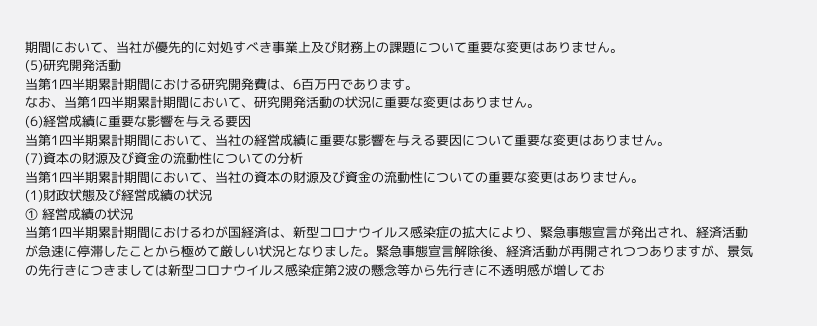期間において、当社が優先的に対処すべき事業上及び財務上の課題について重要な変更はありません。
(5)研究開発活動
当第1四半期累計期間における研究開発費は、6百万円であります。
なお、当第1四半期累計期間において、研究開発活動の状況に重要な変更はありません。
(6)経営成績に重要な影響を与える要因
当第1四半期累計期間において、当社の経営成績に重要な影響を与える要因について重要な変更はありません。
(7)資本の財源及び資金の流動性についての分析
当第1四半期累計期間において、当社の資本の財源及び資金の流動性についての重要な変更はありません。
(1)財政状態及び経営成績の状況
① 経営成績の状況
当第1四半期累計期間におけるわが国経済は、新型コロナウイルス感染症の拡大により、緊急事態宣言が発出され、経済活動が急速に停滞したことから極めて厳しい状況となりました。緊急事態宣言解除後、経済活動が再開されつつありますが、景気の先行きにつきましては新型コロナウイルス感染症第2波の懸念等から先行きに不透明感が増してお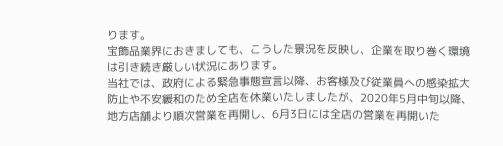ります。
宝飾品業界におきましても、こうした景況を反映し、企業を取り巻く環境は引き続き厳しい状況にあります。
当社では、政府による緊急事態宣言以降、お客様及び従業員への感染拡大防止や不安緩和のため全店を休業いたしましたが、2020年5月中旬以降、地方店舗より順次営業を再開し、6月3日には全店の営業を再開いた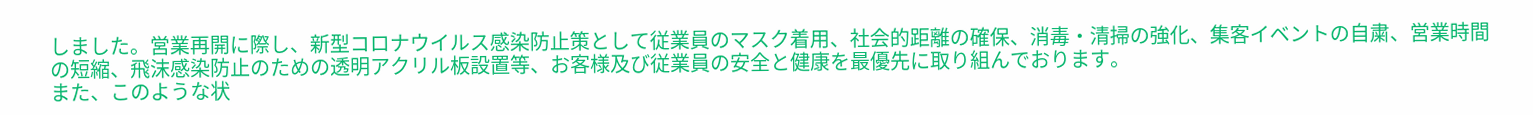しました。営業再開に際し、新型コロナウイルス感染防止策として従業員のマスク着用、社会的距離の確保、消毒・清掃の強化、集客イベントの自粛、営業時間の短縮、飛沫感染防止のための透明アクリル板設置等、お客様及び従業員の安全と健康を最優先に取り組んでおります。
また、このような状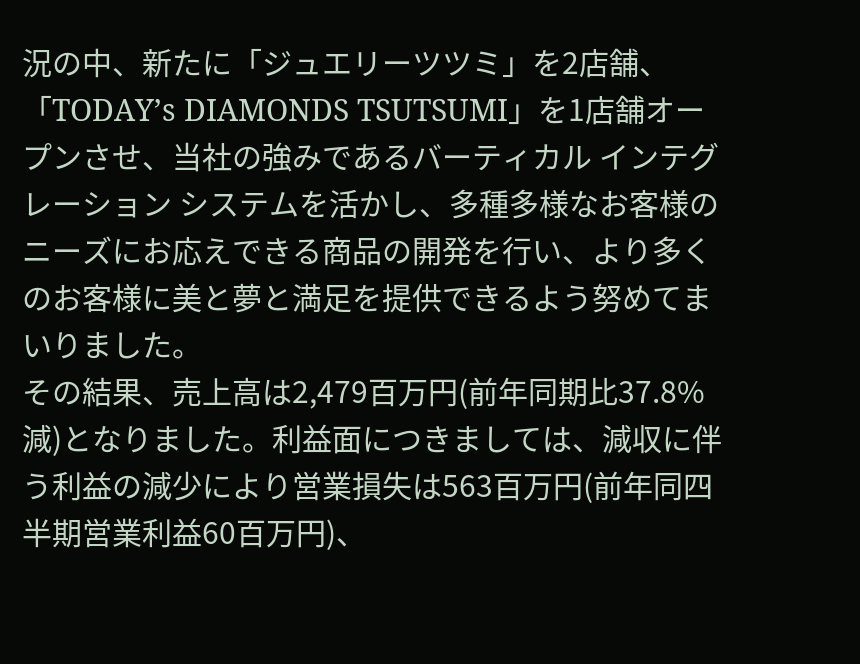況の中、新たに「ジュエリーツツミ」を2店舗、「TODAY’s DIAMONDS TSUTSUMI」を1店舗オープンさせ、当社の強みであるバーティカル インテグレーション システムを活かし、多種多様なお客様のニーズにお応えできる商品の開発を行い、より多くのお客様に美と夢と満足を提供できるよう努めてまいりました。
その結果、売上高は2,479百万円(前年同期比37.8%減)となりました。利益面につきましては、減収に伴う利益の減少により営業損失は563百万円(前年同四半期営業利益60百万円)、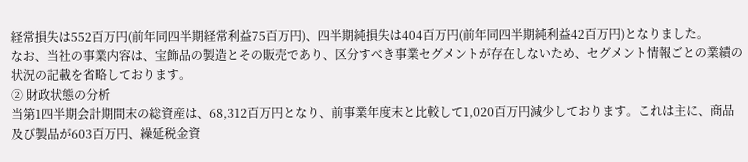経常損失は552百万円(前年同四半期経常利益75百万円)、四半期純損失は404百万円(前年同四半期純利益42百万円)となりました。
なお、当社の事業内容は、宝飾品の製造とその販売であり、区分すべき事業セグメントが存在しないため、セグメント情報ごとの業績の状況の記載を省略しております。
② 財政状態の分析
当第1四半期会計期間末の総資産は、68,312百万円となり、前事業年度末と比較して1,020百万円減少しております。これは主に、商品及び製品が603百万円、繰延税金資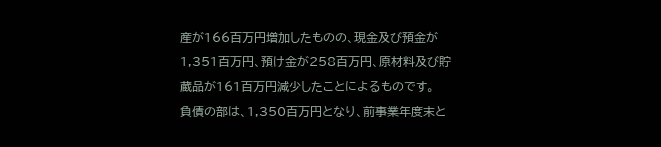産が166百万円増加したものの、現金及び預金が1,351百万円、預け金が258百万円、原材料及び貯蔵品が161百万円減少したことによるものです。
負債の部は、1,350百万円となり、前事業年度末と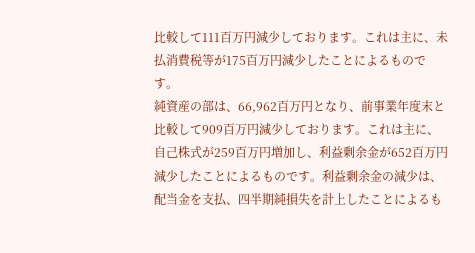比較して111百万円減少しております。これは主に、未払消費税等が175百万円減少したことによるものです。
純資産の部は、66,962百万円となり、前事業年度末と比較して909百万円減少しております。これは主に、自己株式が259百万円増加し、利益剰余金が652百万円減少したことによるものです。利益剰余金の減少は、配当金を支払、四半期純損失を計上したことによるも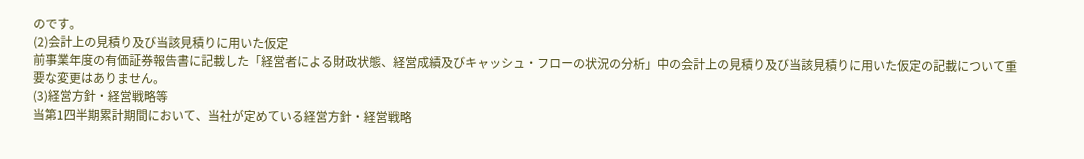のです。
(2)会計上の見積り及び当該見積りに用いた仮定
前事業年度の有価証券報告書に記載した「経営者による財政状態、経営成績及びキャッシュ・フローの状況の分析」中の会計上の見積り及び当該見積りに用いた仮定の記載について重要な変更はありません。
(3)経営方針・経営戦略等
当第1四半期累計期間において、当社が定めている経営方針・経営戦略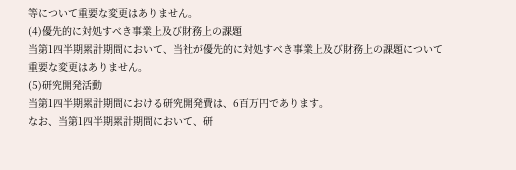等について重要な変更はありません。
(4)優先的に対処すべき事業上及び財務上の課題
当第1四半期累計期間において、当社が優先的に対処すべき事業上及び財務上の課題について重要な変更はありません。
(5)研究開発活動
当第1四半期累計期間における研究開発費は、6百万円であります。
なお、当第1四半期累計期間において、研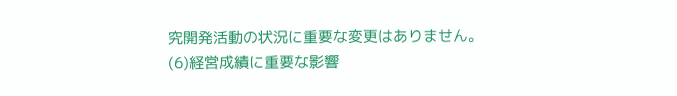究開発活動の状況に重要な変更はありません。
(6)経営成績に重要な影響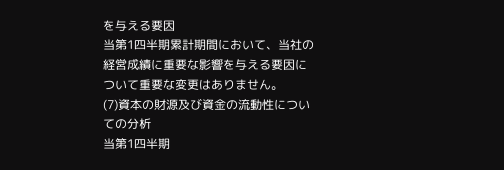を与える要因
当第1四半期累計期間において、当社の経営成績に重要な影響を与える要因について重要な変更はありません。
(7)資本の財源及び資金の流動性についての分析
当第1四半期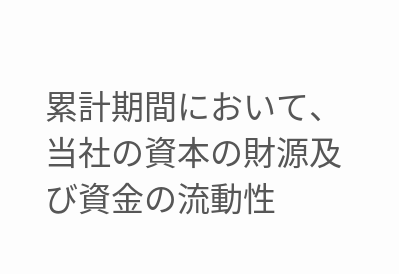累計期間において、当社の資本の財源及び資金の流動性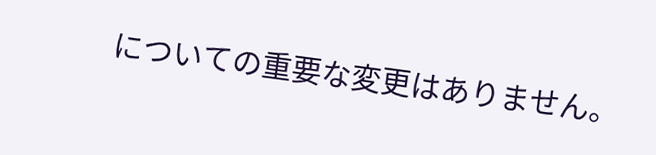についての重要な変更はありません。